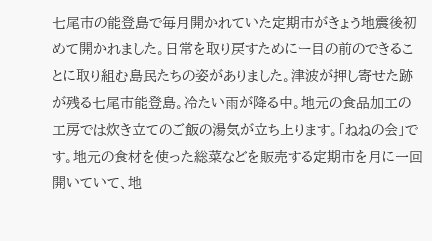七尾市の能登島で毎月開かれていた定期市がきょう地震後初めて開かれました。日常を取り戻すためにー目の前のできることに取り組む島民たちの姿がありました。津波が押し寄せた跡が残る七尾市能登島。冷たい雨が降る中。地元の食品加工の工房では炊き立てのご飯の湯気が立ち上ります。「ねねの会」です。地元の食材を使った総菜などを販売する定期市を月に一回開いていて、地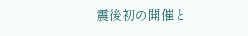震後初の開催と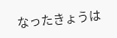なったきょうは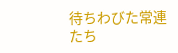待ちわびた常連たち